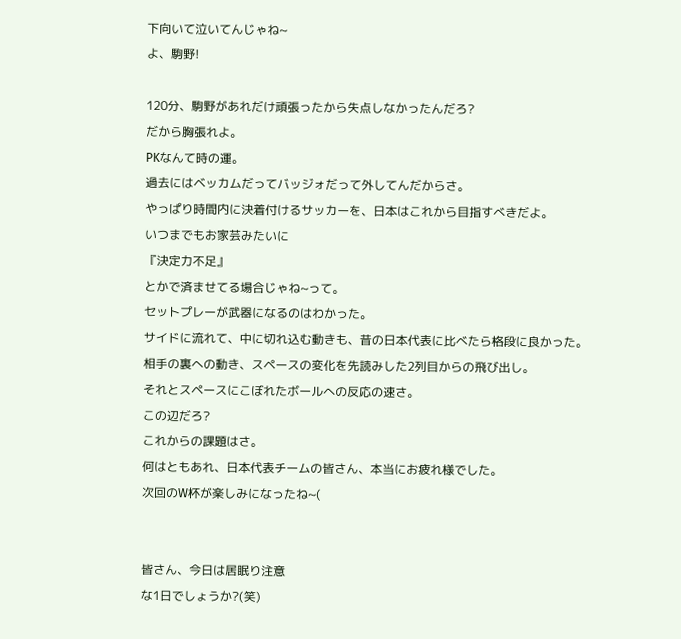下向いて泣いてんじゃね~
よ、駒野!

120分、駒野があれだけ頑張ったから失点しなかったんだろ?
だから胸張れよ。
PKなんて時の運。
過去にはベッカムだってバッジォだって外してんだからさ。
やっぱり時間内に決着付けるサッカーを、日本はこれから目指すべきだよ。
いつまでもお家芸みたいに
『決定力不足』
とかで済ませてる場合じゃね~って。
セットプレーが武器になるのはわかった。
サイドに流れて、中に切れ込む動きも、昔の日本代表に比べたら格段に良かった。
相手の裏への動き、スペースの変化を先読みした2列目からの飛び出し。
それとスペースにこぼれたボールへの反応の速さ。
この辺だろ?
これからの課題はさ。
何はともあれ、日本代表チームの皆さん、本当にお疲れ様でした。
次回のW杯が楽しみになったね~(


皆さん、今日は居眠り注意
な1日でしょうか?(笑)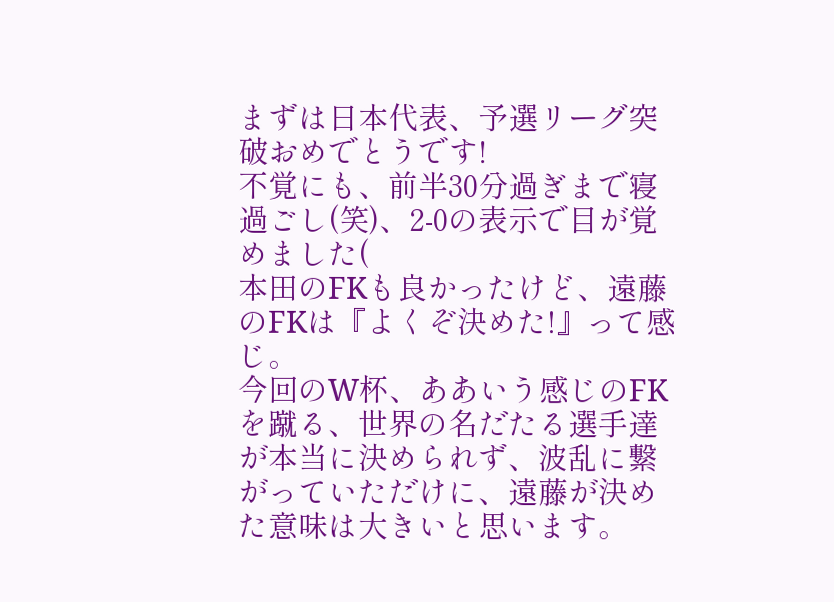まずは日本代表、予選リーグ突破おめでとうです!
不覚にも、前半30分過ぎまで寝過ごし(笑)、2-0の表示で目が覚めました(
本田のFKも良かったけど、遠藤のFKは『よくぞ決めた!』って感じ。
今回のW杯、ああいう感じのFKを蹴る、世界の名だたる選手達が本当に決められず、波乱に繋がっていただけに、遠藤が決めた意味は大きいと思います。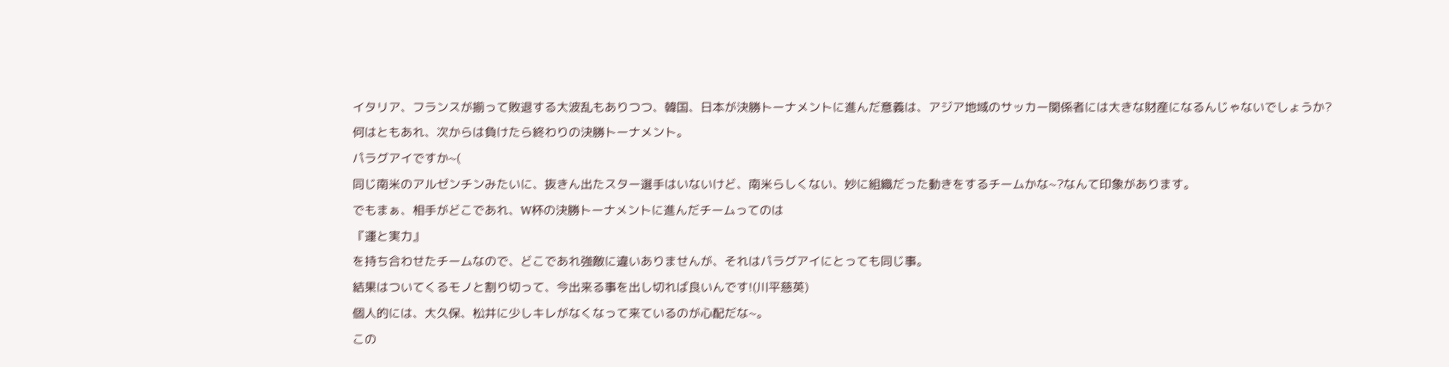イタリア、フランスが揃って敗退する大波乱もありつつ、韓国、日本が決勝トーナメントに進んだ意義は、アジア地域のサッカー関係者には大きな財産になるんじゃないでしょうか?
何はともあれ、次からは負けたら終わりの決勝トーナメント。
パラグアイですか~(
同じ南米のアルゼンチンみたいに、抜きん出たスター選手はいないけど、南米らしくない、妙に組織だった動きをするチームかな~?なんて印象があります。
でもまぁ、相手がどこであれ、W杯の決勝トーナメントに進んだチームってのは
『運と実力』
を持ち合わせたチームなので、どこであれ強敵に違いありませんが、それはパラグアイにとっても同じ事。
結果はついてくるモノと割り切って、今出来る事を出し切れば良いんです!(川平慈英)
個人的には、大久保、松井に少しキレがなくなって来ているのが心配だな~。
この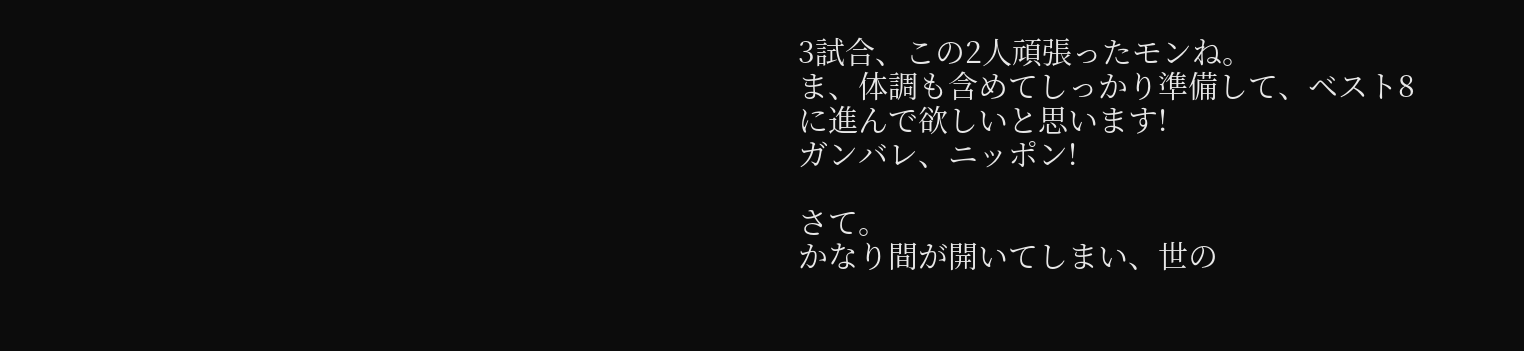3試合、この2人頑張ったモンね。
ま、体調も含めてしっかり準備して、ベスト8に進んで欲しいと思います!
ガンバレ、ニッポン!

さて。
かなり間が開いてしまい、世の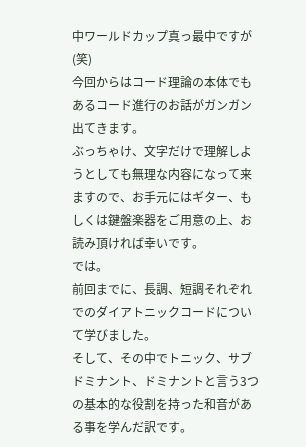中ワールドカップ真っ最中ですが(笑)
今回からはコード理論の本体でもあるコード進行のお話がガンガン出てきます。
ぶっちゃけ、文字だけで理解しようとしても無理な内容になって来ますので、お手元にはギター、もしくは鍵盤楽器をご用意の上、お読み頂ければ幸いです。
では。
前回までに、長調、短調それぞれでのダイアトニックコードについて学びました。
そして、その中でトニック、サブドミナント、ドミナントと言う3つの基本的な役割を持った和音がある事を学んだ訳です。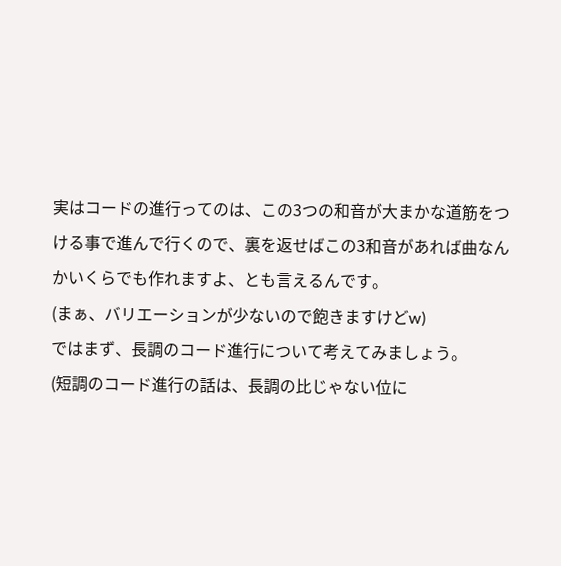実はコードの進行ってのは、この3つの和音が大まかな道筋をつける事で進んで行くので、裏を返せばこの3和音があれば曲なんかいくらでも作れますよ、とも言えるんです。
(まぁ、バリエーションが少ないので飽きますけどw)
ではまず、長調のコード進行について考えてみましょう。
(短調のコード進行の話は、長調の比じゃない位に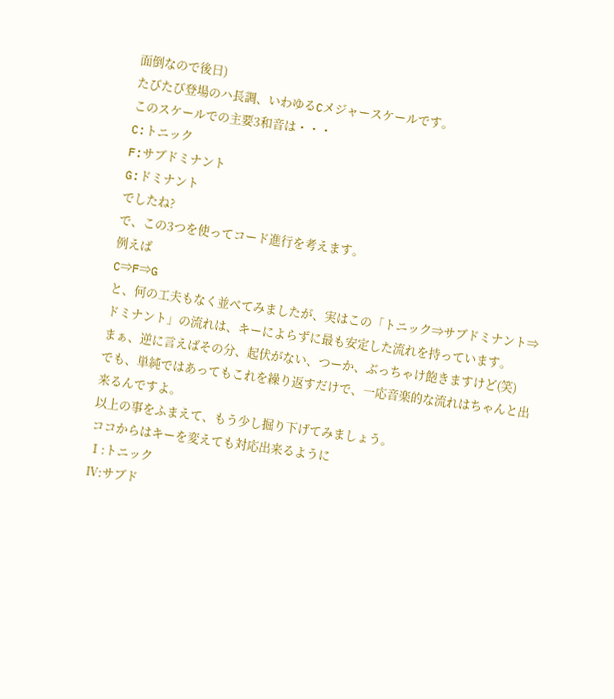面倒なので後日)
たびたび登場のハ長調、いわゆるCメジャースケールです。
このスケールでの主要3和音は・・・
C:トニック
F:サブドミナント
G:ドミナント
でしたね?
で、この3つを使ってコード進行を考えます。
例えば
C⇒F⇒G
と、何の工夫もなく並べてみましたが、実はこの「トニック⇒サブドミナント⇒ドミナント」の流れは、キーによらずに最も安定した流れを持っています。
まぁ、逆に言えばその分、起伏がない、つーか、ぶっちゃけ飽きますけど(笑)
でも、単純ではあってもこれを繰り返すだけで、一応音楽的な流れはちゃんと出来るんですよ。
以上の事をふまえて、もう少し掘り下げてみましょう。
ココからはキーを変えても対応出来るように
Ⅰ:トニック
Ⅳ:サブド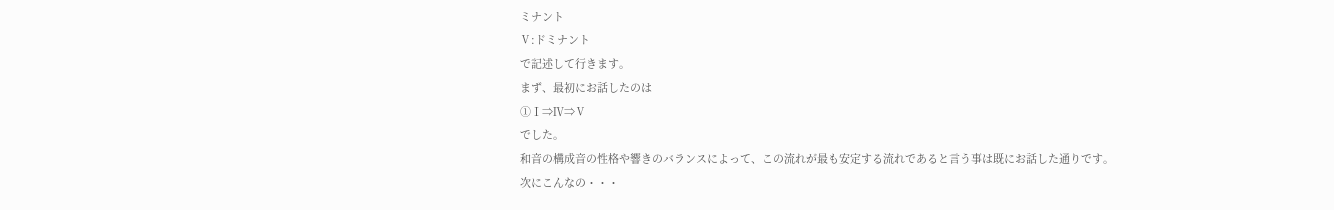ミナント
Ⅴ:ドミナント
で記述して行きます。
まず、最初にお話したのは
①Ⅰ⇒Ⅳ⇒Ⅴ
でした。
和音の構成音の性格や響きのバランスによって、この流れが最も安定する流れであると言う事は既にお話した通りです。
次にこんなの・・・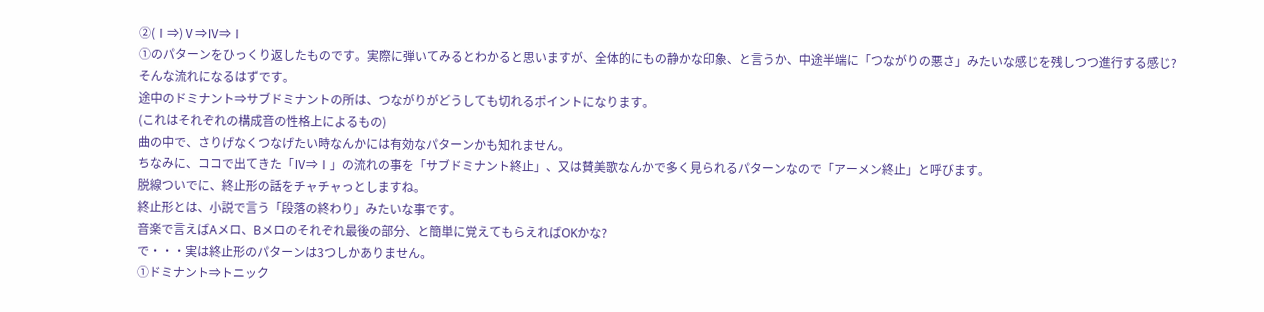②(Ⅰ⇒)Ⅴ⇒Ⅳ⇒Ⅰ
①のパターンをひっくり返したものです。実際に弾いてみるとわかると思いますが、全体的にもの静かな印象、と言うか、中途半端に「つながりの悪さ」みたいな感じを残しつつ進行する感じ?
そんな流れになるはずです。
途中のドミナント⇒サブドミナントの所は、つながりがどうしても切れるポイントになります。
(これはそれぞれの構成音の性格上によるもの)
曲の中で、さりげなくつなげたい時なんかには有効なパターンかも知れません。
ちなみに、ココで出てきた「Ⅳ⇒Ⅰ」の流れの事を「サブドミナント終止」、又は賛美歌なんかで多く見られるパターンなので「アーメン終止」と呼びます。
脱線ついでに、終止形の話をチャチャっとしますね。
終止形とは、小説で言う「段落の終わり」みたいな事です。
音楽で言えばAメロ、Bメロのそれぞれ最後の部分、と簡単に覚えてもらえればOKかな?
で・・・実は終止形のパターンは3つしかありません。
①ドミナント⇒トニック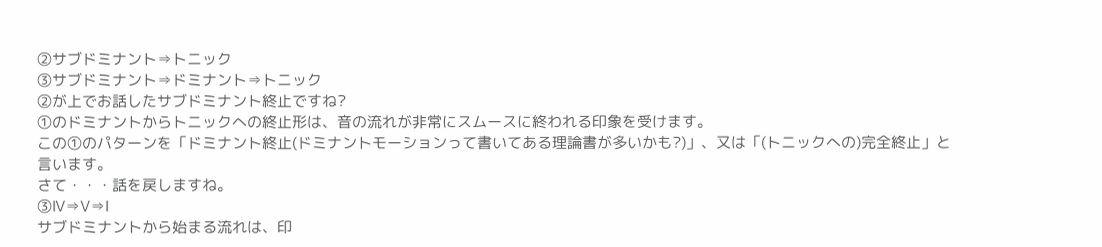②サブドミナント⇒トニック
③サブドミナント⇒ドミナント⇒トニック
②が上でお話したサブドミナント終止ですね?
①のドミナントからトニックへの終止形は、音の流れが非常にスムースに終われる印象を受けます。
この①のパターンを「ドミナント終止(ドミナントモーションって書いてある理論書が多いかも?)」、又は「(トニックへの)完全終止」と言います。
さて・・・話を戻しますね。
③Ⅳ⇒Ⅴ⇒Ⅰ
サブドミナントから始まる流れは、印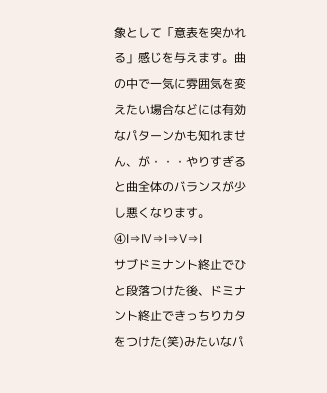象として「意表を突かれる」感じを与えます。曲の中で一気に雰囲気を変えたい場合などには有効なパターンかも知れません、が・・・やりすぎると曲全体のバランスが少し悪くなります。
④Ⅰ⇒Ⅳ⇒Ⅰ⇒Ⅴ⇒Ⅰ
サブドミナント終止でひと段落つけた後、ドミナント終止できっちりカタをつけた(笑)みたいなパ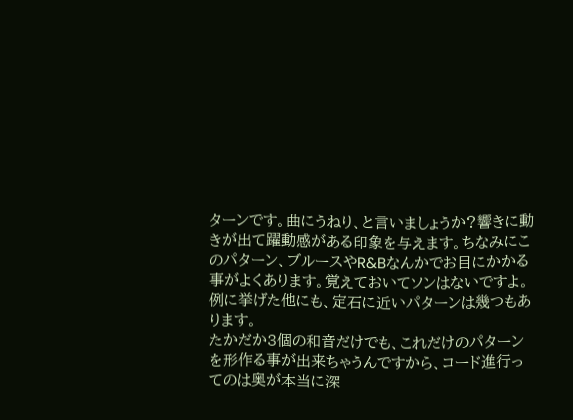ターンです。曲にうねり、と言いましょうか?響きに動きが出て躍動感がある印象を与えます。ちなみにこのパターン、ブルースやR&Bなんかでお目にかかる事がよくあります。覚えておいてソンはないですよ。
例に挙げた他にも、定石に近いパターンは幾つもあります。
たかだか3個の和音だけでも、これだけのパターンを形作る事が出来ちゃうんですから、コード進行ってのは奥が本当に深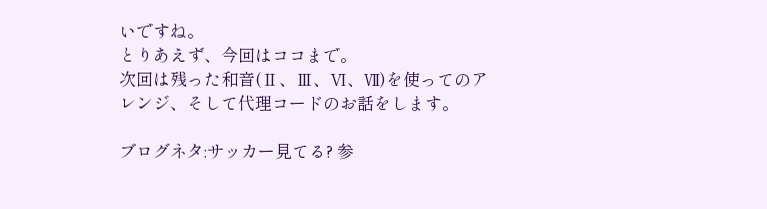いですね。
とりあえず、今回はココまで。
次回は残った和音(Ⅱ、Ⅲ、Ⅵ、Ⅶ)を使ってのアレンジ、そして代理コードのお話をします。

ブログネタ:サッカー見てる? 参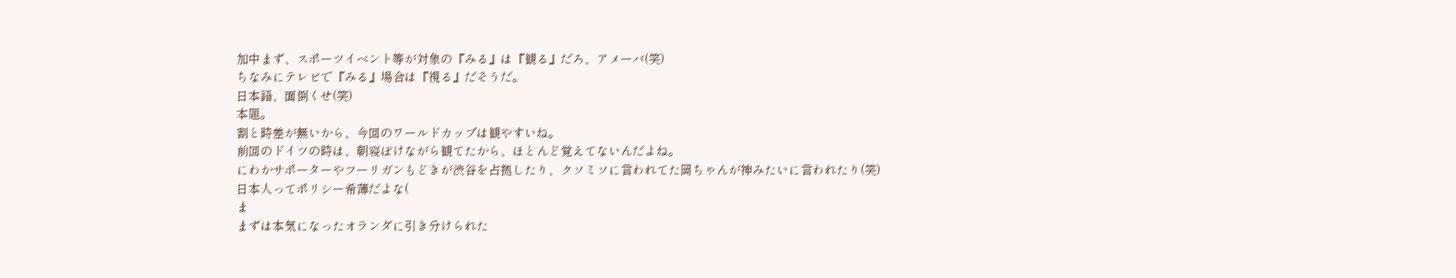加中まず、スポーツイベント等が対象の『みる』は『観る』だろ、アメーバ(笑)
ちなみにテレビで『みる』場合は『視る』だそうだ。
日本語、面倒くせ(笑)
本題。
割と時差が無いから、今回のワールドカップは観やすいね。
前回のドイツの時は、朝寝ぼけながら観てたから、ほとんど覚えてないんだよね。
にわかサポーターやフーリガンもどきが渋谷を占拠したり、クソミソに言われてた岡ちゃんが神みたいに言われたり(笑)
日本人ってポリシー希薄だよな(
ま
まずは本気になったオランダに引き分けられた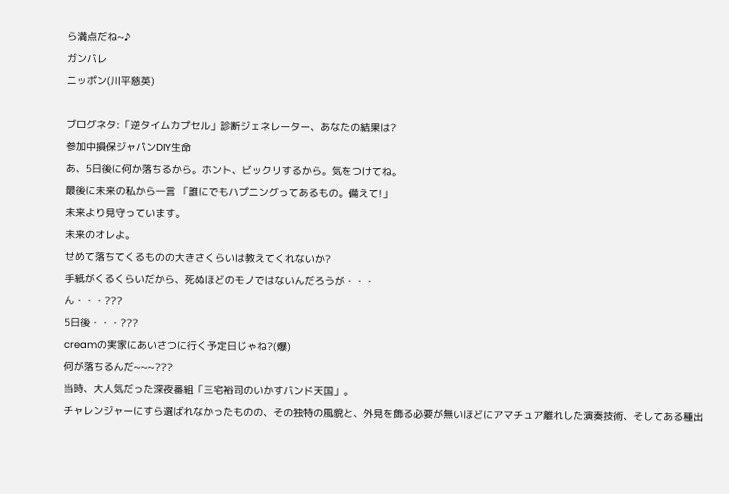ら満点だね~♪
ガンバレ
ニッポン(川平慈英)

ブログネタ:「逆タイムカプセル」診断ジェネレーター、あなたの結果は?
参加中損保ジャパンDIY生命
あ、5日後に何か落ちるから。ホント、ビックリするから。気をつけてね。
最後に未来の私から一言 「誰にでもハプニングってあるもの。備えて!」
未来より見守っています。
未来のオレよ。
せめて落ちてくるものの大きさくらいは教えてくれないか?
手紙がくるくらいだから、死ぬほどのモノではないんだろうが・・・
ん・・・???
5日後・・・???
creamの実家にあいさつに行く予定日じゃね?(爆)
何が落ちるんだ~~~???
当時、大人気だった深夜番組「三宅裕司のいかすバンド天国」。
チャレンジャーにすら選ばれなかったものの、その独特の風貌と、外見を飾る必要が無いほどにアマチュア離れした演奏技術、そしてある種出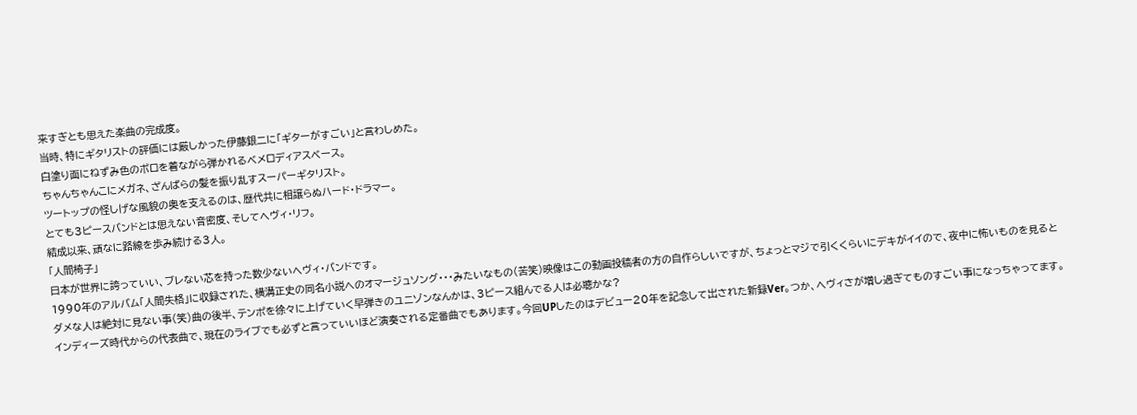来すぎとも思えた楽曲の完成度。
当時、特にギタリストの評価には厳しかった伊藤銀二に「ギターがすごい」と言わしめた。
白塗り面にねずみ色のボロを着ながら弾かれるベメロディアスベース。
ちゃんちゃんこにメガネ、ざんばらの髪を振り乱すスーパーギタリスト。
ツートップの怪しげな風貌の奥を支えるのは、歴代共に相譲らぬハード・ドラマー。
とても3ピースバンドとは思えない音密度、そしてへヴィ・リフ。
結成以来、頑なに路線を歩み続ける3人。
「人間椅子」
日本が世界に誇っていい、ブレない芯を持った数少ないへヴィ・バンドです。
1990年のアルバム「人間失格」に収録された、横溝正史の同名小説へのオマージュソング・・・みたいなもの(苦笑)映像はこの動画投稿者の方の自作らしいですが、ちょっとマジで引くくらいにデキがイイので、夜中に怖いものを見るとダメな人は絶対に見ない事(笑)曲の後半、テンポを徐々に上げていく早弾きのユニゾンなんかは、3ピース組んでる人は必聴かな?
インディーズ時代からの代表曲で、現在のライブでも必ずと言っていいほど演奏される定番曲でもあります。今回UPしたのはデビュー20年を記念して出された新録Ver。つか、へヴィさが増し過ぎてものすごい事になっちゃってます。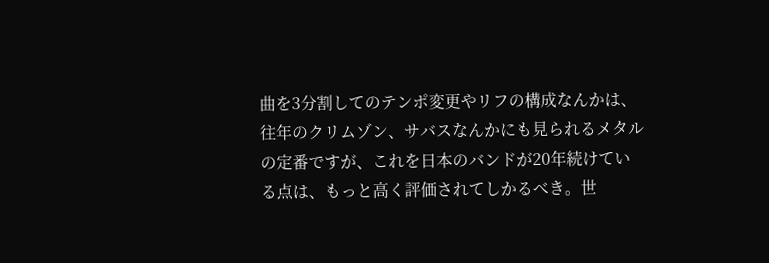曲を3分割してのテンポ変更やリフの構成なんかは、往年のクリムゾン、サバスなんかにも見られるメタルの定番ですが、これを日本のバンドが20年続けている点は、もっと高く評価されてしかるべき。世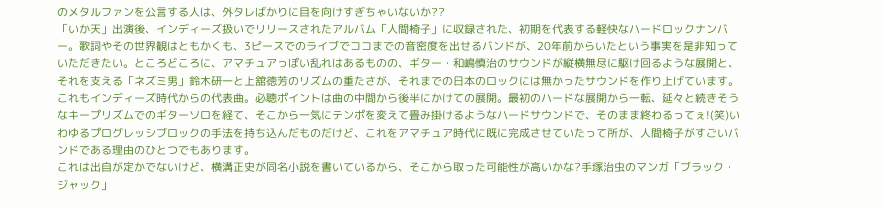のメタルファンを公言する人は、外タレばかりに目を向けすぎちゃいないか??
「いか天」出演後、インディーズ扱いでリリースされたアルバム「人間椅子」に収録された、初期を代表する軽快なハードロックナンバー。歌詞やその世界観はともかくも、3ピースでのライブでココまでの音密度を出せるバンドが、20年前からいたという事実を是非知っていただきたい。ところどころに、アマチュアっぽい乱れはあるものの、ギター・和嶋慎治のサウンドが縦横無尽に駆け回るような展開と、それを支える「ネズミ男」鈴木研一と上舘徳芳のリズムの重たさが、それまでの日本のロックには無かったサウンドを作り上げています。
これもインディーズ時代からの代表曲。必聴ポイントは曲の中間から後半にかけての展開。最初のハードな展開から一転、延々と続きそうなキープリズムでのギターソロを経て、そこから一気にテンポを変えて畳み掛けるようなハードサウンドで、そのまま終わるってぇ!(笑)いわゆるプログレッシブロックの手法を持ち込んだものだけど、これをアマチュア時代に既に完成させていたって所が、人間椅子がすごいバンドである理由のひとつでもあります。
これは出自が定かでないけど、横溝正史が同名小説を書いているから、そこから取った可能性が高いかな?手塚治虫のマンガ「ブラック・ジャック」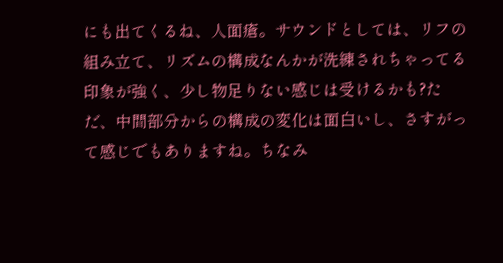にも出てくるね、人面瘡。サウンドとしては、リフの組み立て、リズムの構成なんかが洗練されちゃってる印象が強く、少し物足りない感じは受けるかも?ただ、中間部分からの構成の変化は面白いし、さすがって感じでもありますね。ちなみ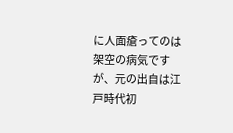に人面瘡ってのは架空の病気ですが、元の出自は江戸時代初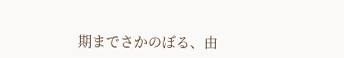期までさかのぼる、由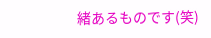緒あるものです(笑)